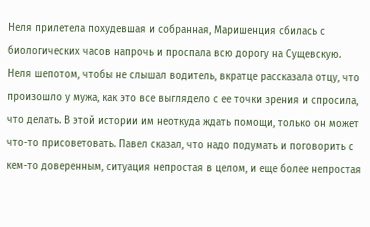Неля прилетела похудевшая и собранная, Маришенция сбилась с биологических часов напрочь и проспала всю дорогу на Сущевскую. Неля шепотом, чтобы не слышал водитель, вкратце рассказала отцу, что произошло у мужа, как это все выглядело с ее точки зрения и спросила, что делать. В этой истории им неоткуда ждать помощи, только он может что-то присоветовать. Павел сказал, что надо подумать и поговорить с кем-то доверенным, ситуация непростая в целом, и еще более непростая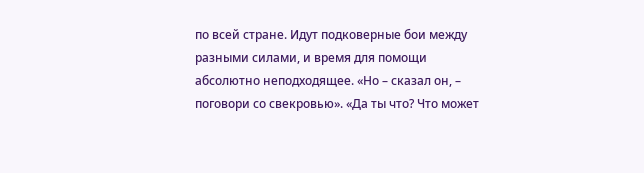по всей стране. Идут подковерные бои между разными силами, и время для помощи абсолютно неподходящее. «Но – сказал он, – поговори со свекровью». «Да ты что? Что может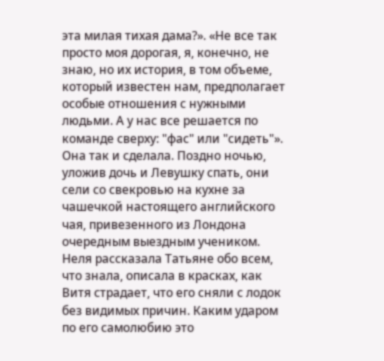эта милая тихая дама?». «Не все так просто моя дорогая, я, конечно, не знаю, но их история, в том объеме, который известен нам, предполагает особые отношения с нужными людьми. А у нас все решается по команде сверху: "фас" или "сидеть"». Она так и сделала. Поздно ночью, уложив дочь и Левушку спать, они сели со свекровью на кухне за чашечкой настоящего английского чая, привезенного из Лондона очередным выездным учеником. Неля рассказала Татьяне обо всем, что знала, описала в красках, как Витя страдает, что его сняли с лодок без видимых причин. Каким ударом по его самолюбию это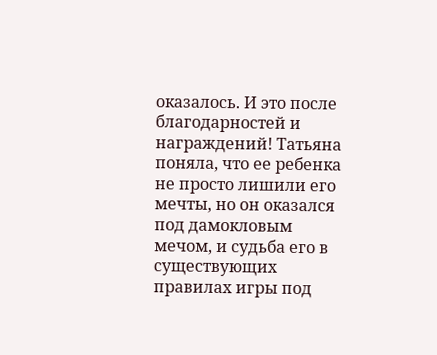оказалось. И это после благодарностей и награждений! Татьяна поняла, что ее ребенка не просто лишили его мечты, но он оказался под дамокловым мечом, и судьба его в существующих правилах игры под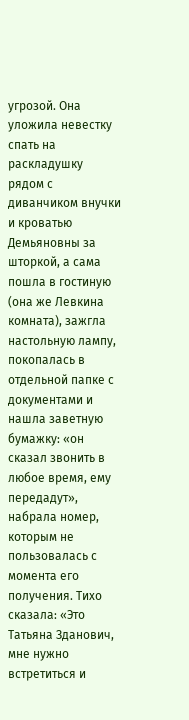угрозой. Она уложила невестку спать на раскладушку рядом с диванчиком внучки и кроватью Демьяновны за шторкой, а сама пошла в гостиную (она же Левкина комната), зажгла настольную лампу, покопалась в отдельной папке с документами и нашла заветную бумажку: «он сказал звонить в любое время, ему передадут», набрала номер, которым не пользовалась с момента его получения. Тихо сказала: «Это Татьяна Зданович, мне нужно встретиться и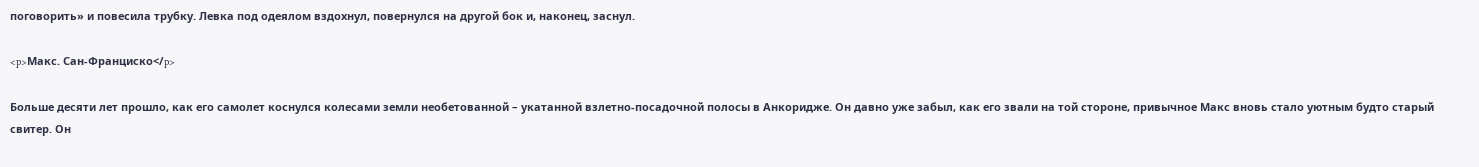поговорить» и повесила трубку. Левка под одеялом вздохнул, повернулся на другой бок и, наконец, заснул.

<p>Макс. Сан-Франциско</p>

Больше десяти лет прошло, как его самолет коснулся колесами земли необетованной – укатанной взлетно-посадочной полосы в Анкоридже. Он давно уже забыл, как его звали на той стороне, привычное Макс вновь стало уютным будто старый свитер. Он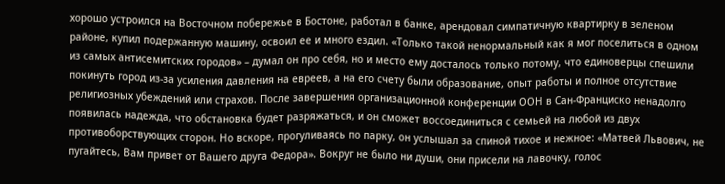хорошо устроился на Восточном побережье в Бостоне, работал в банке, арендовал симпатичную квартирку в зеленом районе, купил подержанную машину, освоил ее и много ездил. «Только такой ненормальный как я мог поселиться в одном из самых антисемитских городов» – думал он про себя, но и место ему досталось только потому, что единоверцы спешили покинуть город из-за усиления давления на евреев, а на его счету были образование, опыт работы и полное отсутствие религиозных убеждений или страхов. После завершения организационной конференции ООН в Сан-Франциско ненадолго появилась надежда, что обстановка будет разряжаться, и он сможет воссоединиться с семьей на любой из двух противоборствующих сторон. Но вскоре, прогуливаясь по парку, он услышал за спиной тихое и нежное: «Матвей Львович, не пугайтесь, Вам привет от Вашего друга Федора». Вокруг не было ни души, они присели на лавочку, голос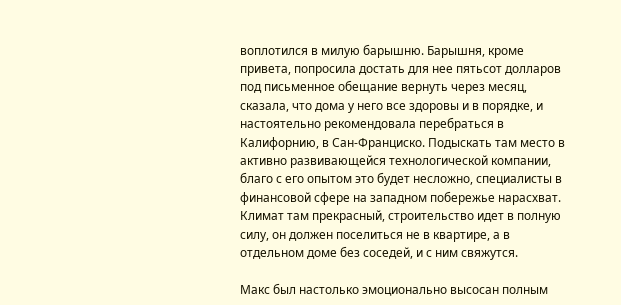воплотился в милую барышню. Барышня, кроме привета, попросила достать для нее пятьсот долларов под письменное обещание вернуть через месяц, сказала, что дома у него все здоровы и в порядке, и настоятельно рекомендовала перебраться в Калифорнию, в Сан-Франциско. Подыскать там место в активно развивающейся технологической компании, благо с его опытом это будет несложно, специалисты в финансовой сфере на западном побережье нарасхват. Климат там прекрасный, строительство идет в полную силу, он должен поселиться не в квартире, а в отдельном доме без соседей, и с ним свяжутся.

Макс был настолько эмоционально высосан полным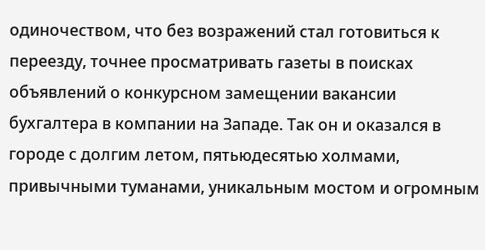одиночеством, что без возражений стал готовиться к переезду, точнее просматривать газеты в поисках объявлений о конкурсном замещении вакансии бухгалтера в компании на Западе. Так он и оказался в городе с долгим летом, пятьюдесятью холмами, привычными туманами, уникальным мостом и огромным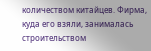количеством китайцев. Фирма, куда его взяли, занималась строительством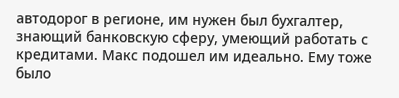автодорог в регионе, им нужен был бухгалтер, знающий банковскую сферу, умеющий работать с кредитами. Макс подошел им идеально. Ему тоже было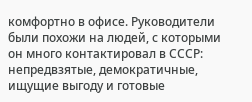комфортно в офисе. Руководители были похожи на людей, с которыми он много контактировал в СССР: непредвзятые, демократичные, ищущие выгоду и готовые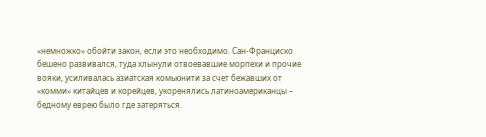«немножко» обойти закон, если это необходимо. Сан-Франциско бешено развивался, туда хлынули отвоевавшие морпехи и прочие вояки, усиливалась азиатская комьюнити за счет бежавших от «комми» китайцев и корейцев, укоренялись латиноамериканцы – бедному еврею было где затеряться.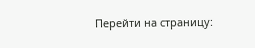Перейти на страницу: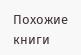Похожие книги